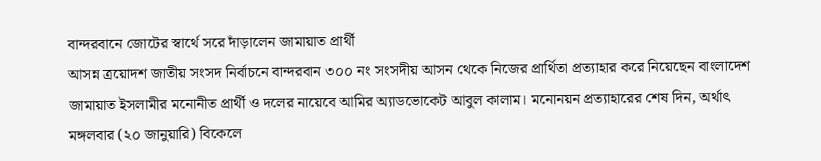বান্দরবানে জোটের স্বার্থে সরে দাঁড়ালেন জামায়াত প্রার্থী
আসন্ন ত্রয়োদশ জাতীয় সংসদ নির্বাচনে বান্দরবান ৩০০ নং সংসদীয় আসন থেকে নিজের প্রার্থিতা প্রত্যাহার করে নিয়েছেন বাংলাদেশ জামায়াত ইসলামীর মনোনীত প্রার্থী ও দলের নায়েবে আমির অ্যাডভোকেট আবুল কালাম। মনোনয়ন প্রত্যাহারের শেষ দিন, অর্থাৎ মঙ্গলবার (২০ জানুয়ারি) বিকেলে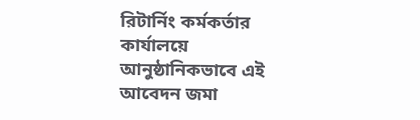রিটার্নিং কর্মকর্তার কার্যালয়ে আনুষ্ঠানিকভাবে এই আবেদন জমা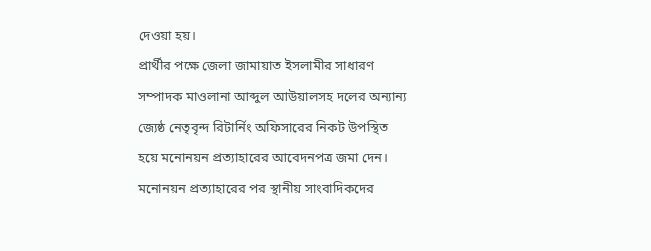দেওয়া হয়।
প্রার্থীর পক্ষে জেলা জামায়াত ইসলামীর সাধারণ সম্পাদক মাওলানা আব্দুল আউয়ালসহ দলের অন্যান্য জ্যেষ্ঠ নেতৃবৃন্দ রিটার্নিং অফিসারের নিকট উপস্থিত হয়ে মনোনয়ন প্রত্যাহারের আবেদনপত্র জমা দেন।
মনোনয়ন প্রত্যাহারের পর স্থানীয় সাংবাদিকদের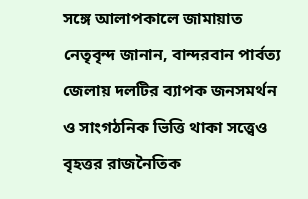সঙ্গে আলাপকালে জামায়াত নেতৃবৃন্দ জানান, বান্দরবান পার্বত্য জেলায় দলটির ব্যাপক জনসমর্থন ও সাংগঠনিক ভিত্তি থাকা সত্ত্বেও বৃহত্তর রাজনৈতিক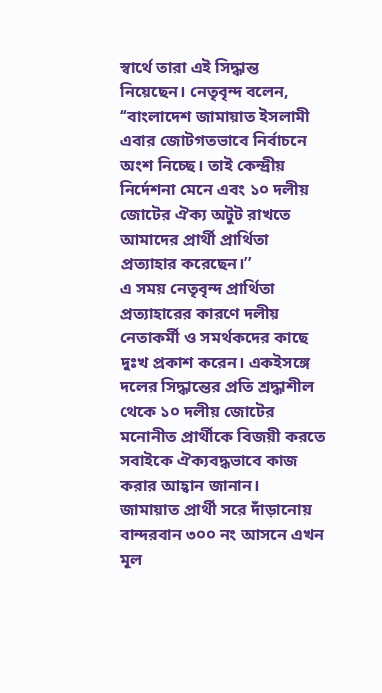স্বার্থে তারা এই সিদ্ধান্ত নিয়েছেন। নেতৃবৃন্দ বলেন, ‘‘বাংলাদেশ জামায়াত ইসলামী এবার জোটগতভাবে নির্বাচনে অংশ নিচ্ছে। তাই কেন্দ্রীয় নির্দেশনা মেনে এবং ১০ দলীয় জোটের ঐক্য অটুট রাখতে আমাদের প্রার্থী প্রার্থিতা প্রত্যাহার করেছেন।’’
এ সময় নেতৃবৃন্দ প্রার্থিতা প্রত্যাহারের কারণে দলীয় নেতাকর্মী ও সমর্থকদের কাছে দুঃখ প্রকাশ করেন। একইসঙ্গে দলের সিদ্ধান্তের প্রতি শ্রদ্ধাশীল থেকে ১০ দলীয় জোটের মনোনীত প্রার্থীকে বিজয়ী করতে সবাইকে ঐক্যবদ্ধভাবে কাজ করার আহ্বান জানান।
জামায়াত প্রার্থী সরে দাঁড়ানোয় বান্দরবান ৩০০ নং আসনে এখন মূল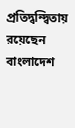প্রতিদ্বন্দ্বিতায় রয়েছেন বাংলাদেশ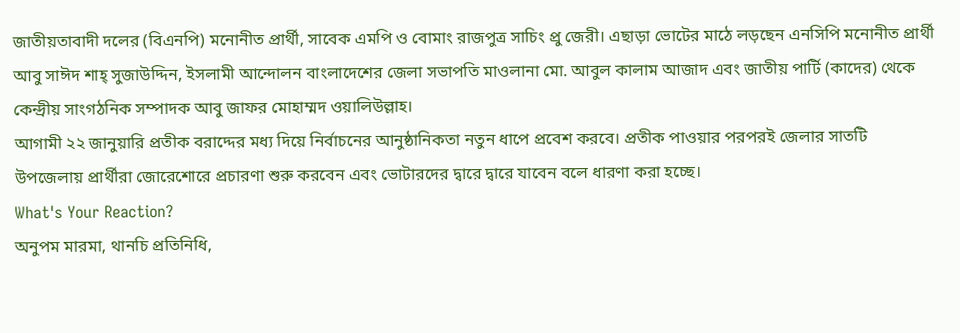জাতীয়তাবাদী দলের (বিএনপি) মনোনীত প্রার্থী, সাবেক এমপি ও বোমাং রাজপুত্র সাচিং প্রু জেরী। এছাড়া ভোটের মাঠে লড়ছেন এনসিপি মনোনীত প্রার্থী আবু সাঈদ শাহ্ সুজাউদ্দিন, ইসলামী আন্দোলন বাংলাদেশের জেলা সভাপতি মাওলানা মো. আবুল কালাম আজাদ এবং জাতীয় পার্টি (কাদের) থেকে কেন্দ্রীয় সাংগঠনিক সম্পাদক আবু জাফর মোহাম্মদ ওয়ালিউল্লাহ।
আগামী ২২ জানুয়ারি প্রতীক বরাদ্দের মধ্য দিয়ে নির্বাচনের আনুষ্ঠানিকতা নতুন ধাপে প্রবেশ করবে। প্রতীক পাওয়ার পরপরই জেলার সাতটি উপজেলায় প্রার্থীরা জোরেশোরে প্রচারণা শুরু করবেন এবং ভোটারদের দ্বারে দ্বারে যাবেন বলে ধারণা করা হচ্ছে।
What's Your Reaction?
অনুপম মারমা, থানচি প্রতিনিধি,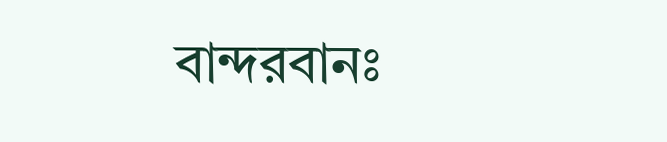বান্দরবানঃ